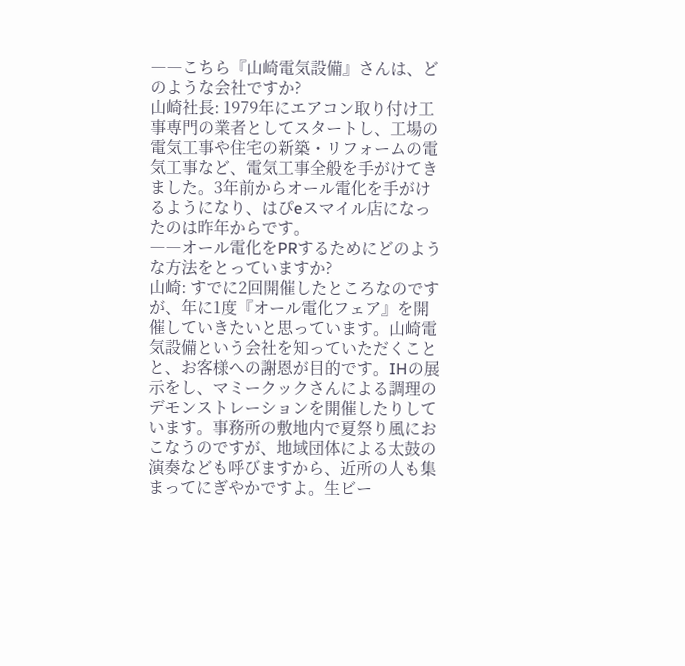――こちら『山崎電気設備』さんは、どのような会社ですか?
山崎社長: 1979年にエアコン取り付け工事専門の業者としてスタートし、工場の電気工事や住宅の新築・リフォームの電気工事など、電気工事全般を手がけてきました。3年前からオール電化を手がけるようになり、はぴeスマイル店になったのは昨年からです。
――オール電化をPRするためにどのような方法をとっていますか?
山崎: すでに2回開催したところなのですが、年に1度『オール電化フェア』を開催していきたいと思っています。山崎電気設備という会社を知っていただくことと、お客様への謝恩が目的です。IHの展示をし、マミークックさんによる調理のデモンストレーションを開催したりしています。事務所の敷地内で夏祭り風におこなうのですが、地域団体による太鼓の演奏なども呼びますから、近所の人も集まってにぎやかですよ。生ビー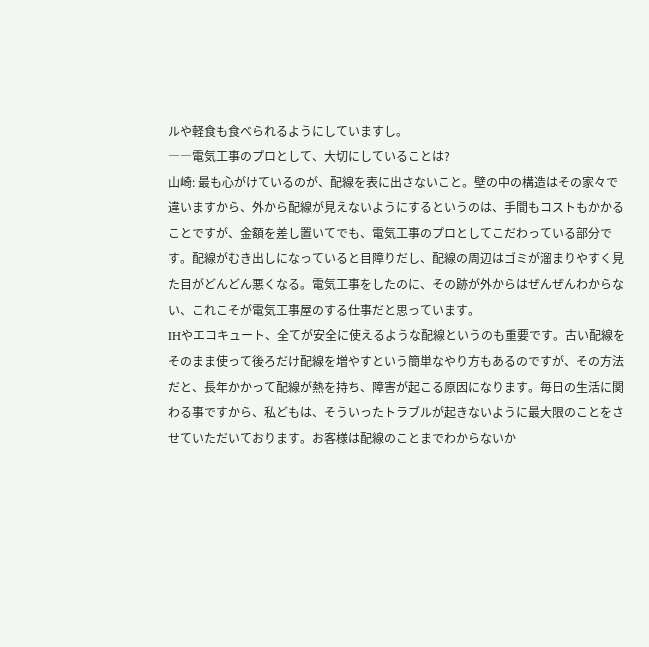ルや軽食も食べられるようにしていますし。
――電気工事のプロとして、大切にしていることは?
山崎: 最も心がけているのが、配線を表に出さないこと。壁の中の構造はその家々で違いますから、外から配線が見えないようにするというのは、手間もコストもかかることですが、金額を差し置いてでも、電気工事のプロとしてこだわっている部分です。配線がむき出しになっていると目障りだし、配線の周辺はゴミが溜まりやすく見た目がどんどん悪くなる。電気工事をしたのに、その跡が外からはぜんぜんわからない、これこそが電気工事屋のする仕事だと思っています。
IHやエコキュート、全てが安全に使えるような配線というのも重要です。古い配線をそのまま使って後ろだけ配線を増やすという簡単なやり方もあるのですが、その方法だと、長年かかって配線が熱を持ち、障害が起こる原因になります。毎日の生活に関わる事ですから、私どもは、そういったトラブルが起きないように最大限のことをさせていただいております。お客様は配線のことまでわからないか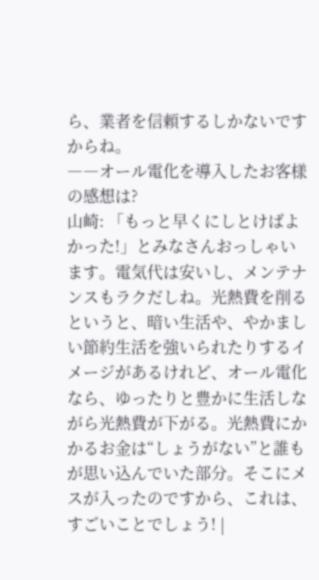ら、業者を信頼するしかないですからね。
――オール電化を導入したお客様の感想は?
山崎: 「もっと早くにしとけばよかった!」とみなさんおっしゃいます。電気代は安いし、メンテナンスもラクだしね。光熱費を削るというと、暗い生活や、やかましい節約生活を強いられたりするイメージがあるけれど、オール電化なら、ゆったりと豊かに生活しながら光熱費が下がる。光熱費にかかるお金は“しょうがない”と誰もが思い込んでいた部分。そこにメスが入ったのですから、これは、すごいことでしょう! |